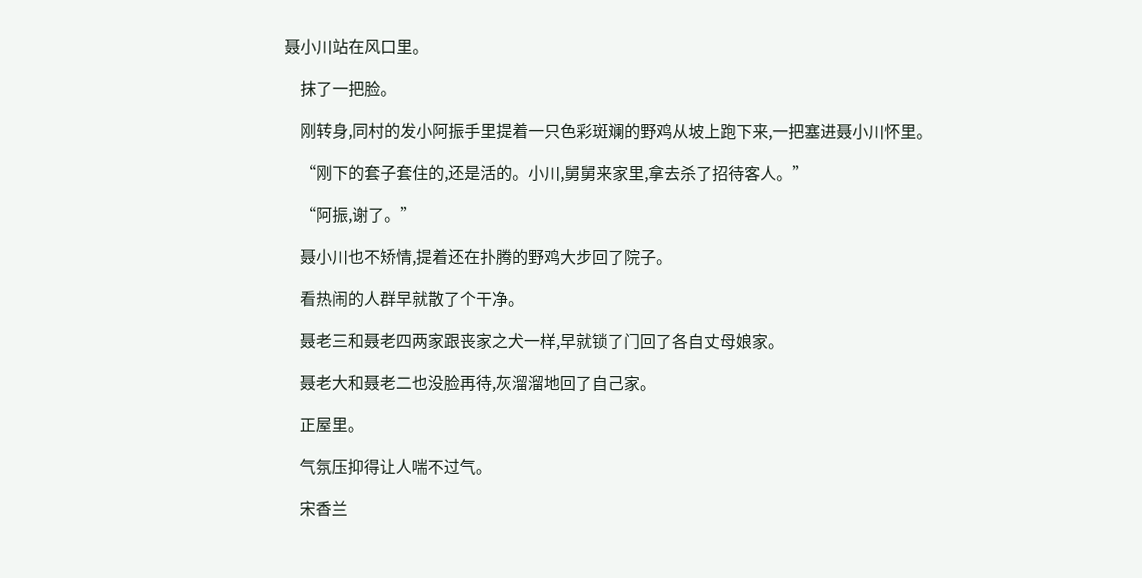聂小川站在风口里。

    抹了一把脸。

    刚转身,同村的发小阿振手里提着一只色彩斑斓的野鸡从坡上跑下来,一把塞进聂小川怀里。

    “刚下的套子套住的,还是活的。小川,舅舅来家里,拿去杀了招待客人。”

    “阿振,谢了。”

    聂小川也不矫情,提着还在扑腾的野鸡大步回了院子。

    看热闹的人群早就散了个干净。

    聂老三和聂老四两家跟丧家之犬一样,早就锁了门回了各自丈母娘家。

    聂老大和聂老二也没脸再待,灰溜溜地回了自己家。

    正屋里。

    气氛压抑得让人喘不过气。

    宋香兰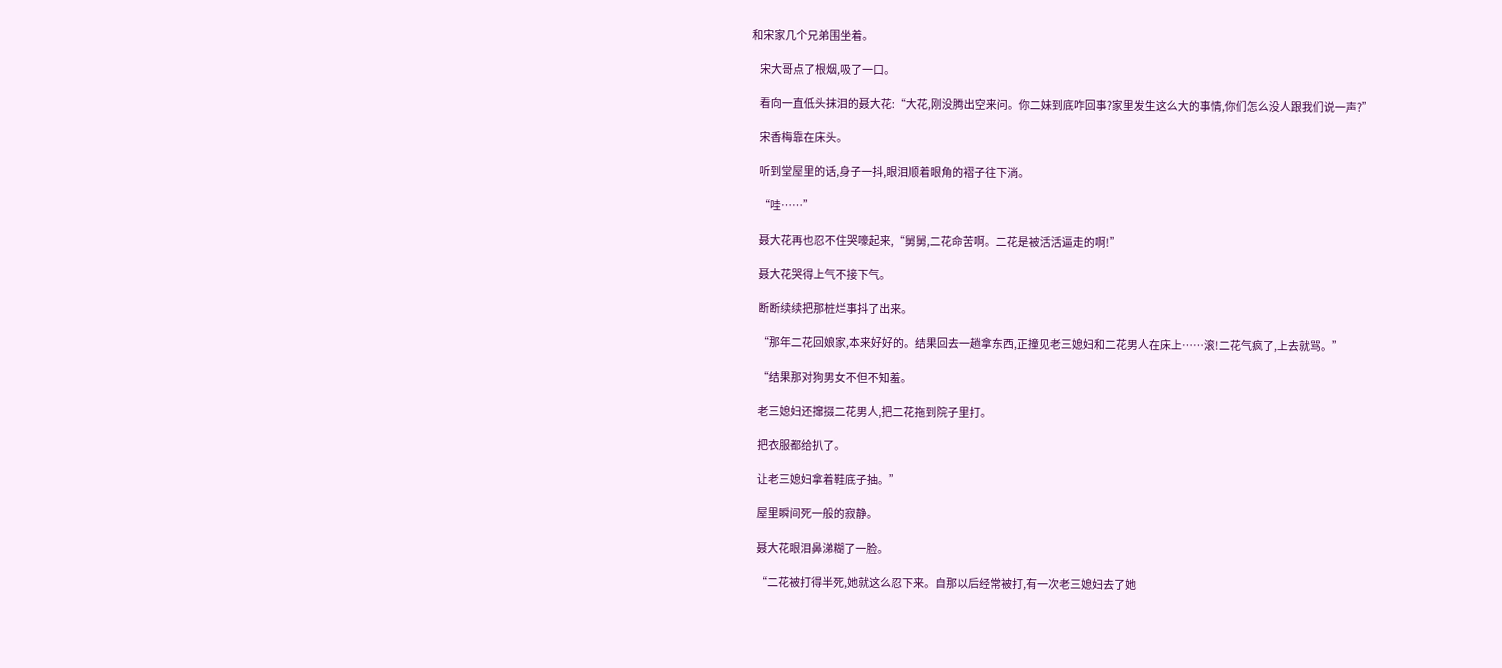和宋家几个兄弟围坐着。

    宋大哥点了根烟,吸了一口。

    看向一直低头抹泪的聂大花:“大花,刚没腾出空来问。你二妹到底咋回事?家里发生这么大的事情,你们怎么没人跟我们说一声?”

    宋香梅靠在床头。

    听到堂屋里的话,身子一抖,眼泪顺着眼角的褶子往下淌。

    “哇……”

    聂大花再也忍不住哭嚎起来,“舅舅,二花命苦啊。二花是被活活逼走的啊!”

    聂大花哭得上气不接下气。

    断断续续把那桩烂事抖了出来。

    “那年二花回娘家,本来好好的。结果回去一趟拿东西,正撞见老三媳妇和二花男人在床上……滚!二花气疯了,上去就骂。”

    “结果那对狗男女不但不知羞。

    老三媳妇还撺掇二花男人,把二花拖到院子里打。

    把衣服都给扒了。

    让老三媳妇拿着鞋底子抽。”

    屋里瞬间死一般的寂静。

    聂大花眼泪鼻涕糊了一脸。

    “二花被打得半死,她就这么忍下来。自那以后经常被打,有一次老三媳妇去了她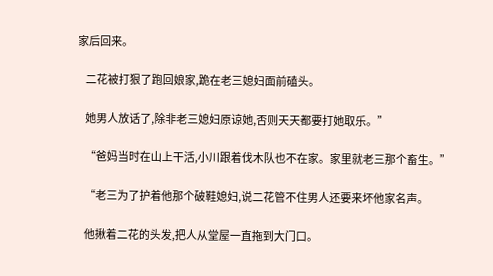家后回来。

    二花被打狠了跑回娘家,跪在老三媳妇面前磕头。

    她男人放话了,除非老三媳妇原谅她,否则天天都要打她取乐。”

    “爸妈当时在山上干活,小川跟着伐木队也不在家。家里就老三那个畜生。”

    “老三为了护着他那个破鞋媳妇,说二花管不住男人还要来坏他家名声。

    他揪着二花的头发,把人从堂屋一直拖到大门口。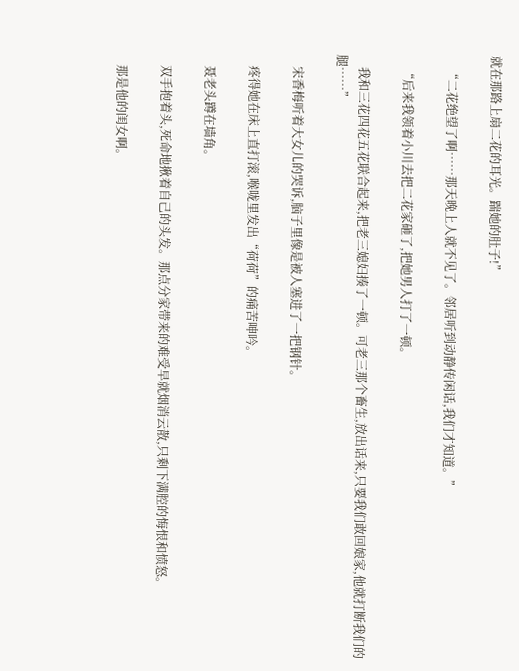就在那路上扇二花的耳光。踹她的肚子!”

    “二花绝望了啊……那天晚上人就不见了。邻居听到动静传闲话,我们才知道。”

    “后来我领着小川去把二花家砸了,把她男人打了一顿。

    我和三花四花五花联合起来,把老三媳妇揍了一顿。可老三那个畜生,放出话来,只要我们敢回娘家,他就打断我们的腿……”

    宋香梅听着大女儿的哭诉,脑子里像是被人塞进了一把钢针。

    疼得她在床上直打滚,喉咙里发出“荷荷”的痛苦呻吟。

    聂老头蹲在墙角。

    双手抱着头,死命地揪着自己的头发。那点分家带来的难受早就烟消云散,只剩下满腔的悔恨和愤怒。

    那是他的闺女啊。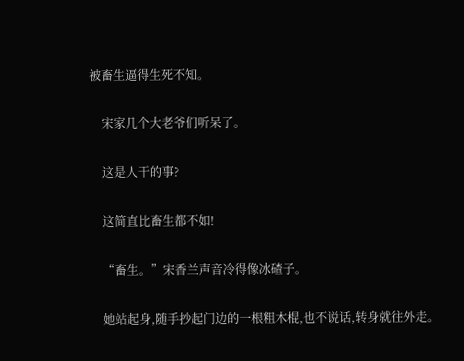被畜生逼得生死不知。

    宋家几个大老爷们听呆了。

    这是人干的事?

    这简直比畜生都不如!

    “畜生。”宋香兰声音冷得像冰碴子。

    她站起身,随手抄起门边的一根粗木棍,也不说话,转身就往外走。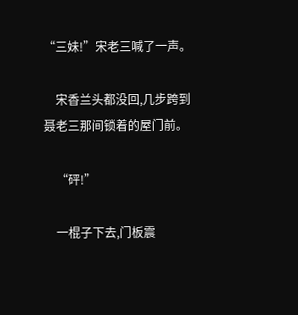“三妹!”宋老三喊了一声。

    宋香兰头都没回,几步跨到聂老三那间锁着的屋门前。

    “砰!”

    一棍子下去,门板震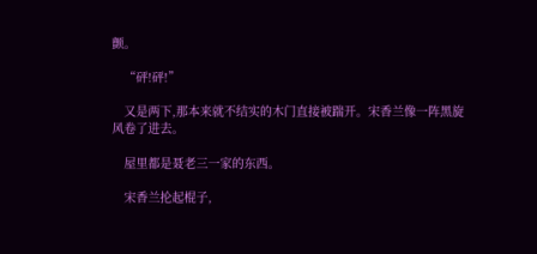颤。

    “砰!砰!”

    又是两下,那本来就不结实的木门直接被踹开。宋香兰像一阵黑旋风卷了进去。

    屋里都是聂老三一家的东西。

    宋香兰抡起棍子,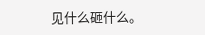见什么砸什么。